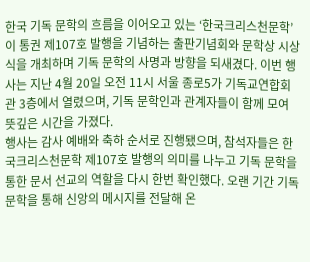한국 기독 문학의 흐름을 이어오고 있는 ‘한국크리스천문학’이 통권 제107호 발행을 기념하는 출판기념회와 문학상 시상식을 개최하며 기독 문학의 사명과 방향을 되새겼다. 이번 행사는 지난 4월 20일 오전 11시 서울 종로5가 기독교연합회관 3층에서 열렸으며, 기독 문학인과 관계자들이 함께 모여 뜻깊은 시간을 가졌다.
행사는 감사 예배와 축하 순서로 진행됐으며, 참석자들은 한국크리스천문학 제107호 발행의 의미를 나누고 기독 문학을 통한 문서 선교의 역할을 다시 한번 확인했다. 오랜 기간 기독 문학을 통해 신앙의 메시지를 전달해 온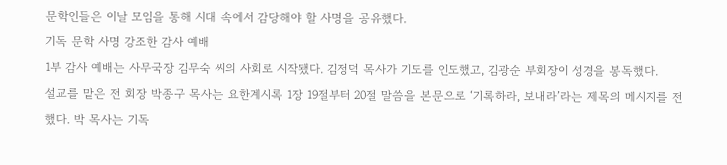문학인들은 이날 모임을 통해 시대 속에서 감당해야 할 사명을 공유했다.
기독 문학 사명 강조한 감사 예배
1부 감사 예배는 사무국장 김무숙 씨의 사회로 시작됐다. 김정덕 목사가 기도를 인도했고, 김광순 부회장이 성경을 봉독했다.
설교를 맡은 전 회장 박종구 목사는 요한계시록 1장 19절부터 20절 말씀을 본문으로 ‘기록하라, 보내라’라는 제목의 메시지를 전했다. 박 목사는 기독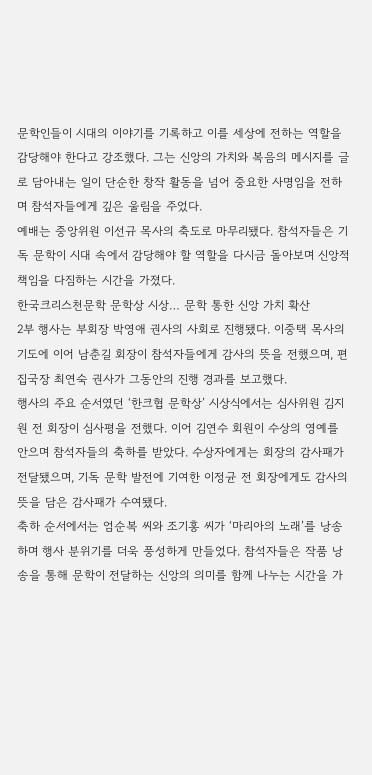문학인들이 시대의 이야기를 기록하고 이를 세상에 전하는 역할을 감당해야 한다고 강조했다. 그는 신앙의 가치와 복음의 메시지를 글로 담아내는 일이 단순한 창작 활동을 넘어 중요한 사명임을 전하며 참석자들에게 깊은 울림을 주었다.
예배는 중앙위원 이선규 목사의 축도로 마무리됐다. 참석자들은 기독 문학이 시대 속에서 감당해야 할 역할을 다시금 돌아보며 신앙적 책임을 다짐하는 시간을 가졌다.
한국크리스천문학 문학상 시상… 문학 통한 신앙 가치 확산
2부 행사는 부회장 박영애 권사의 사회로 진행됐다. 이중택 목사의 기도에 이어 남춘길 회장이 참석자들에게 감사의 뜻을 전했으며, 편집국장 최연숙 권사가 그동안의 진행 경과를 보고했다.
행사의 주요 순서였던 ‘한크협 문학상’ 시상식에서는 심사위원 김지원 전 회장이 심사평을 전했다. 이어 김연수 회원이 수상의 영예를 안으며 참석자들의 축하를 받았다. 수상자에게는 회장의 감사패가 전달됐으며, 기독 문학 발전에 기여한 이정균 전 회장에게도 감사의 뜻을 담은 감사패가 수여됐다.
축하 순서에서는 엄순복 씨와 조기홍 씨가 ‘마리아의 노래’를 낭송하며 행사 분위기를 더욱 풍성하게 만들었다. 참석자들은 작품 낭송을 통해 문학이 전달하는 신앙의 의미를 함께 나누는 시간을 가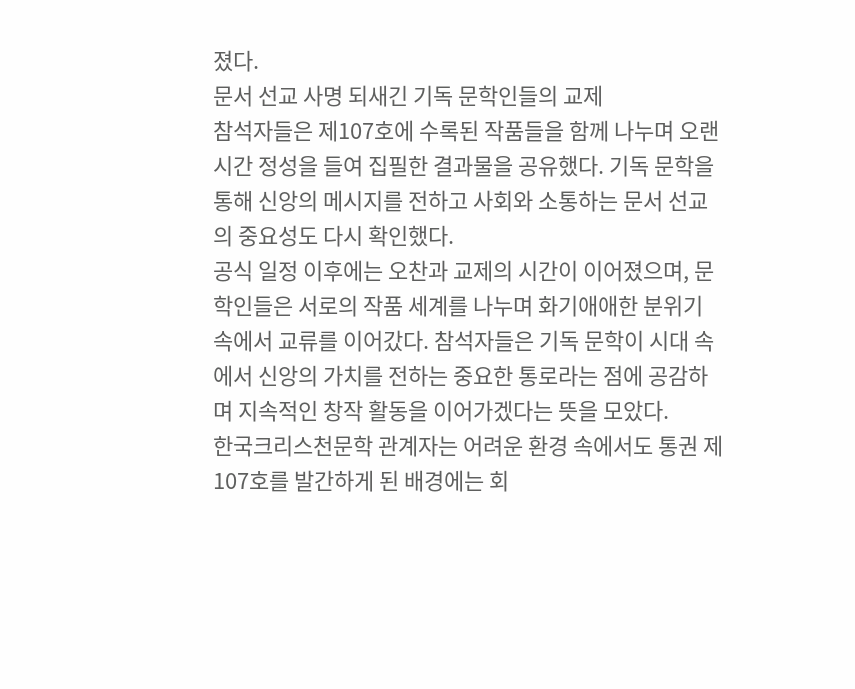졌다.
문서 선교 사명 되새긴 기독 문학인들의 교제
참석자들은 제107호에 수록된 작품들을 함께 나누며 오랜 시간 정성을 들여 집필한 결과물을 공유했다. 기독 문학을 통해 신앙의 메시지를 전하고 사회와 소통하는 문서 선교의 중요성도 다시 확인했다.
공식 일정 이후에는 오찬과 교제의 시간이 이어졌으며, 문학인들은 서로의 작품 세계를 나누며 화기애애한 분위기 속에서 교류를 이어갔다. 참석자들은 기독 문학이 시대 속에서 신앙의 가치를 전하는 중요한 통로라는 점에 공감하며 지속적인 창작 활동을 이어가겠다는 뜻을 모았다.
한국크리스천문학 관계자는 어려운 환경 속에서도 통권 제107호를 발간하게 된 배경에는 회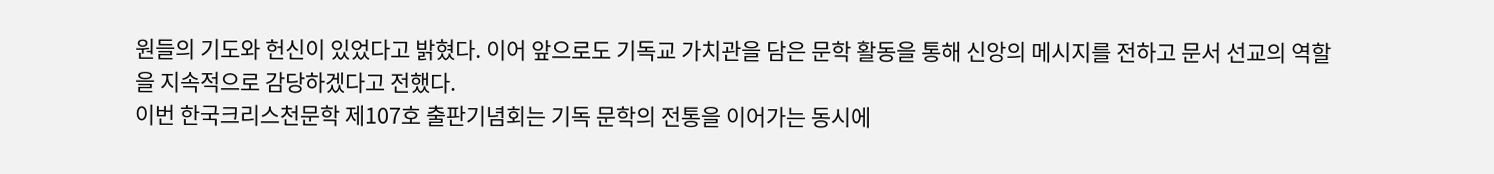원들의 기도와 헌신이 있었다고 밝혔다. 이어 앞으로도 기독교 가치관을 담은 문학 활동을 통해 신앙의 메시지를 전하고 문서 선교의 역할을 지속적으로 감당하겠다고 전했다.
이번 한국크리스천문학 제107호 출판기념회는 기독 문학의 전통을 이어가는 동시에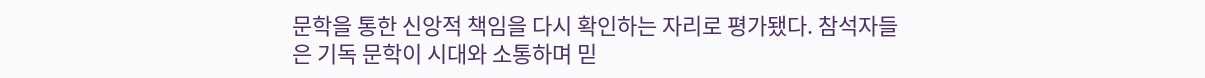문학을 통한 신앙적 책임을 다시 확인하는 자리로 평가됐다. 참석자들은 기독 문학이 시대와 소통하며 믿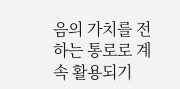음의 가치를 전하는 통로로 계속 활용되기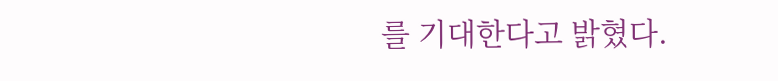를 기대한다고 밝혔다.